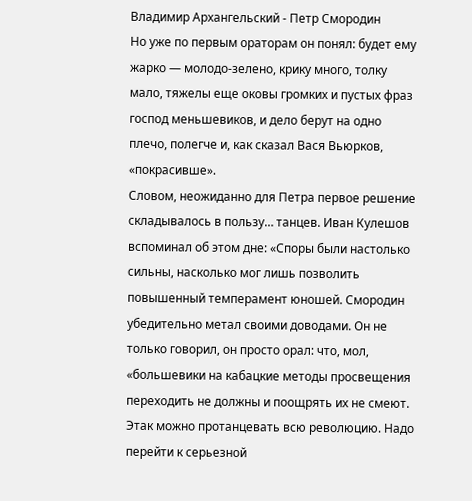Владимир Архангельский - Петр Смородин
Но уже по первым ораторам он понял: будет ему жарко — молодо-зелено, крику много, толку мало, тяжелы еще оковы громких и пустых фраз господ меньшевиков, и дело берут на одно плечо, полегче и, как сказал Вася Вьюрков, «покрасивше».
Словом, неожиданно для Петра первое решение складывалось в пользу… танцев. Иван Кулешов вспоминал об этом дне: «Споры были настолько сильны, насколько мог лишь позволить повышенный темперамент юношей. Смородин убедительно метал своими доводами. Он не только говорил, он просто орал: что, мол, «большевики на кабацкие методы просвещения переходить не должны и поощрять их не смеют. Этак можно протанцевать всю революцию. Надо перейти к серьезной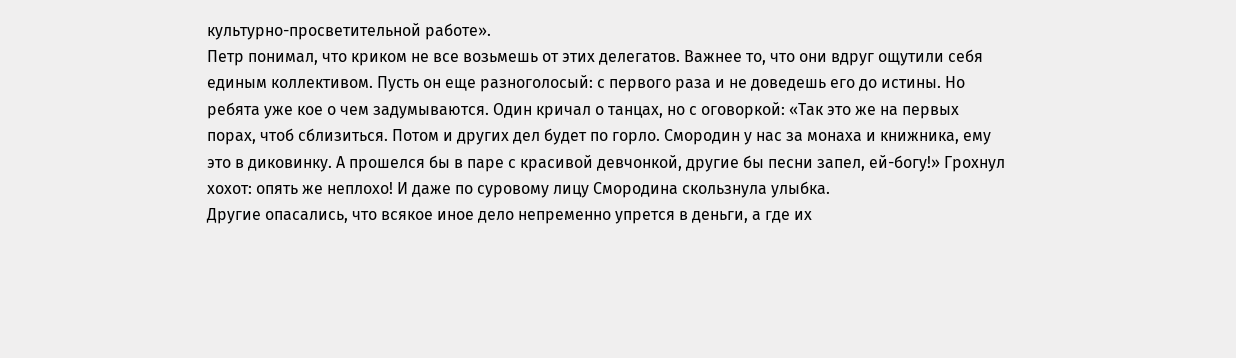культурно-просветительной работе».
Петр понимал, что криком не все возьмешь от этих делегатов. Важнее то, что они вдруг ощутили себя единым коллективом. Пусть он еще разноголосый: с первого раза и не доведешь его до истины. Но ребята уже кое о чем задумываются. Один кричал о танцах, но с оговоркой: «Так это же на первых порах, чтоб сблизиться. Потом и других дел будет по горло. Смородин у нас за монаха и книжника, ему это в диковинку. А прошелся бы в паре с красивой девчонкой, другие бы песни запел, ей-богу!» Грохнул хохот: опять же неплохо! И даже по суровому лицу Смородина скользнула улыбка.
Другие опасались, что всякое иное дело непременно упрется в деньги, а где их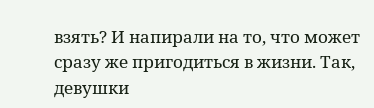взять? И напирали на то, что может сразу же пригодиться в жизни. Так, девушки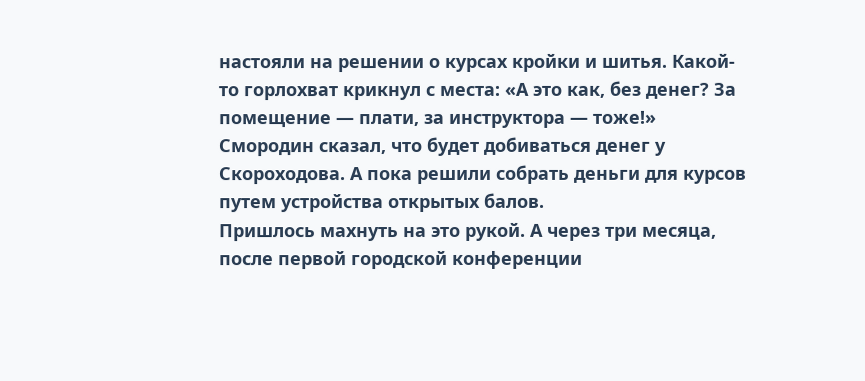настояли на решении о курсах кройки и шитья. Какой-то горлохват крикнул с места: «А это как, без денег? За помещение — плати, за инструктора — тоже!» Смородин сказал, что будет добиваться денег у Скороходова. А пока решили собрать деньги для курсов путем устройства открытых балов.
Пришлось махнуть на это рукой. А через три месяца, после первой городской конференции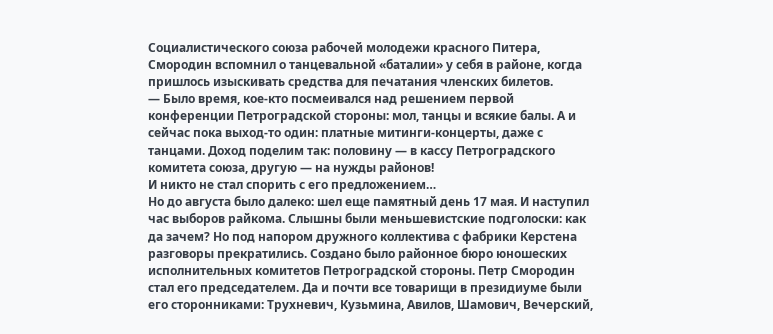Социалистического союза рабочей молодежи красного Питера, Смородин вспомнил о танцевальной «баталии» у себя в районе, когда пришлось изыскивать средства для печатания членских билетов.
— Было время, кое-кто посмеивался над решением первой конференции Петроградской стороны: мол, танцы и всякие балы. А и сейчас пока выход-то один: платные митинги-концерты, даже с танцами. Доход поделим так: половину — в кассу Петроградского комитета союза, другую — на нужды районов!
И никто не стал спорить с его предложением…
Но до августа было далеко: шел еще памятный день 17 мая. И наступил час выборов райкома. Слышны были меньшевистские подголоски: как да зачем? Но под напором дружного коллектива с фабрики Керстена разговоры прекратились. Создано было районное бюро юношеских исполнительных комитетов Петроградской стороны. Петр Смородин стал его председателем. Да и почти все товарищи в президиуме были его сторонниками: Трухневич, Кузьмина, Авилов, Шамович, Вечерский,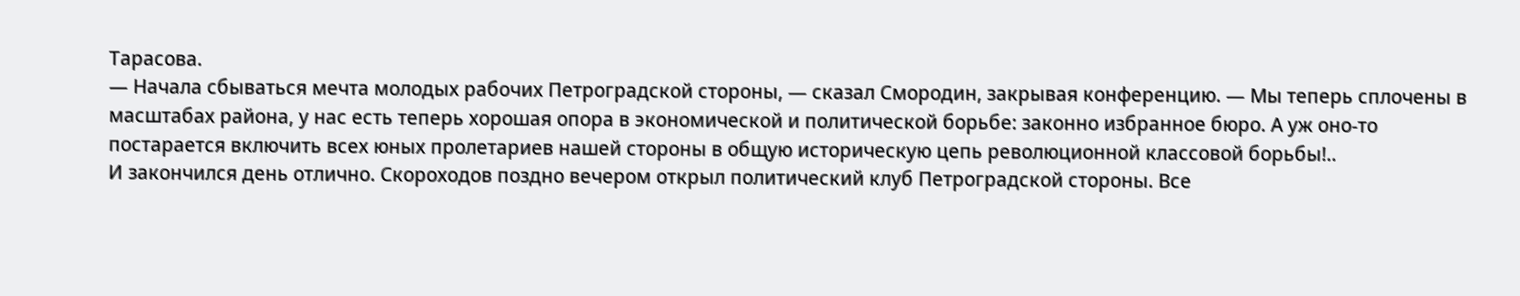Тарасова.
— Начала сбываться мечта молодых рабочих Петроградской стороны, — сказал Смородин, закрывая конференцию. — Мы теперь сплочены в масштабах района, у нас есть теперь хорошая опора в экономической и политической борьбе: законно избранное бюро. А уж оно-то постарается включить всех юных пролетариев нашей стороны в общую историческую цепь революционной классовой борьбы!..
И закончился день отлично. Скороходов поздно вечером открыл политический клуб Петроградской стороны. Все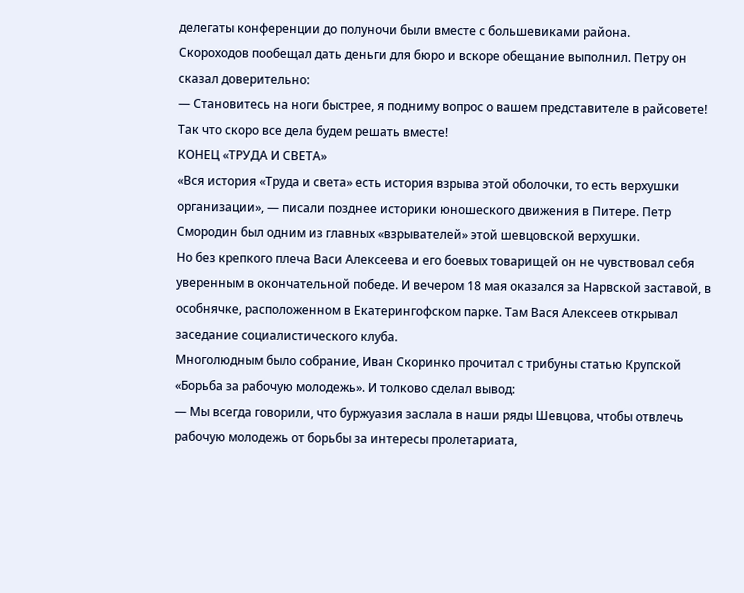делегаты конференции до полуночи были вместе с большевиками района.
Скороходов пообещал дать деньги для бюро и вскоре обещание выполнил. Петру он сказал доверительно:
— Становитесь на ноги быстрее, я подниму вопрос о вашем представителе в райсовете! Так что скоро все дела будем решать вместе!
КОНЕЦ «ТРУДА И СВЕТА»
«Вся история «Труда и света» есть история взрыва этой оболочки, то есть верхушки организации», — писали позднее историки юношеского движения в Питере. Петр Смородин был одним из главных «взрывателей» этой шевцовской верхушки.
Но без крепкого плеча Васи Алексеева и его боевых товарищей он не чувствовал себя уверенным в окончательной победе. И вечером 18 мая оказался за Нарвской заставой, в особнячке, расположенном в Екатерингофском парке. Там Вася Алексеев открывал заседание социалистического клуба.
Многолюдным было собрание, Иван Скоринко прочитал с трибуны статью Крупской «Борьба за рабочую молодежь». И толково сделал вывод:
— Мы всегда говорили, что буржуазия заслала в наши ряды Шевцова, чтобы отвлечь рабочую молодежь от борьбы за интересы пролетариата,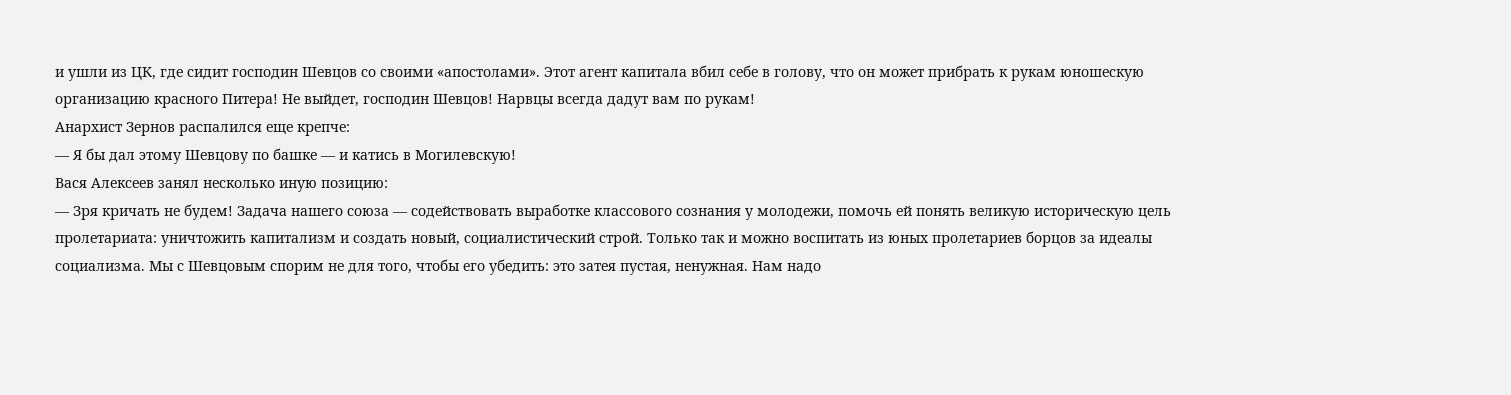и ушли из ЦК, где сидит господин Шевцов со своими «апостолами». Этот агент капитала вбил себе в голову, что он может прибрать к рукам юношескую организацию красного Питера! Не выйдет, господин Шевцов! Нарвцы всегда дадут вам по рукам!
Анархист Зернов распалился еще крепче:
— Я бы дал этому Шевцову по башке — и катись в Могилевскую!
Вася Алексеев занял несколько иную позицию:
— Зря кричать не будем! Задача нашего союза — содействовать выработке классового сознания у молодежи, помочь ей понять великую историческую цель пролетариата: уничтожить капитализм и создать новый, социалистический строй. Только так и можно воспитать из юных пролетариев борцов за идеалы социализма. Мы с Шевцовым спорим не для того, чтобы его убедить: это затея пустая, ненужная. Нам надо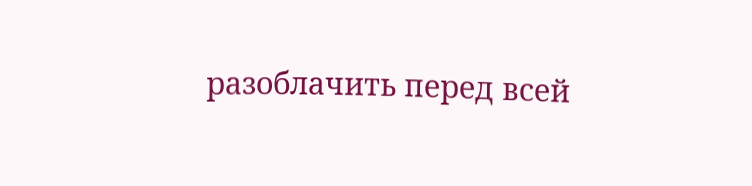разоблачить перед всей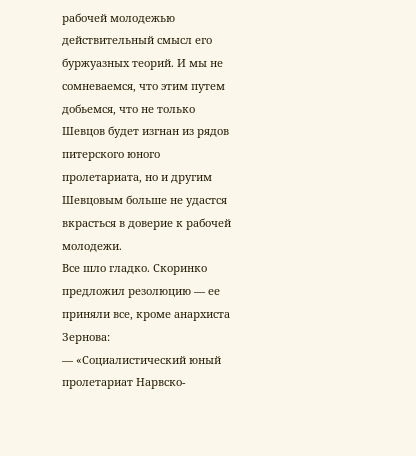рабочей молодежью действительный смысл его буржуазных теорий. И мы не сомневаемся, что этим путем добьемся, что не только Шевцов будет изгнан из рядов питерского юного пролетариата, но и другим Шевцовым больше не удастся вкрасться в доверие к рабочей молодежи.
Все шло гладко. Скоринко предложил резолюцию — ее приняли все, кроме анархиста Зернова:
— «Социалистический юный пролетариат Нарвско-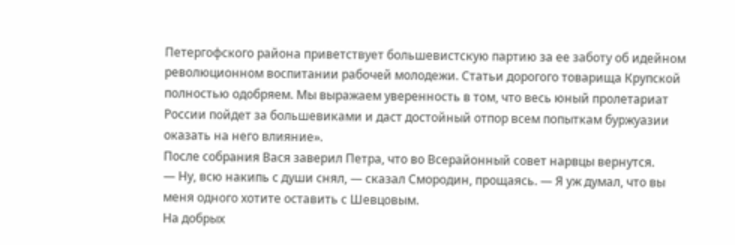Петергофского района приветствует большевистскую партию за ее заботу об идейном революционном воспитании рабочей молодежи. Статьи дорогого товарища Крупской полностью одобряем. Мы выражаем уверенность в том, что весь юный пролетариат России пойдет за большевиками и даст достойный отпор всем попыткам буржуазии оказать на него влияние».
После собрания Вася заверил Петра, что во Всерайонный совет нарвцы вернутся.
— Ну, всю накипь с души снял, — сказал Смородин, прощаясь. — Я уж думал, что вы меня одного хотите оставить с Шевцовым.
На добрых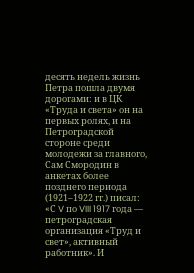десять недель жизнь Петра пошла двумя дорогами: и в ЦК «Труда и света» он на первых ролях, и на Петроградской стороне среди молодежи за главного,
Сам Смородин в анкетах более позднего периода (1921–1922 гг.) писал: «С V по VIII 1917 года — петроградская организация «Труд и свет», активный работник». И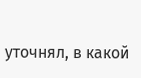уточнял, в какой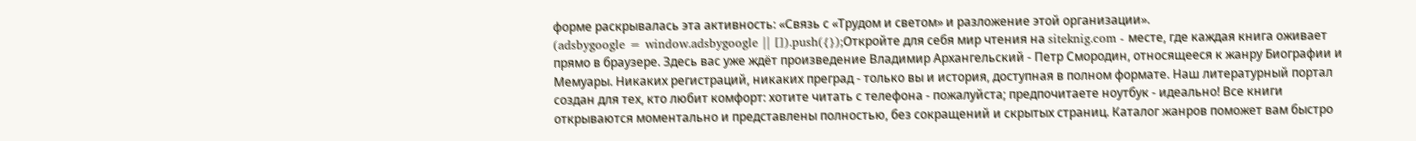форме раскрывалась эта активность: «Связь с «Трудом и светом» и разложение этой организации».
(adsbygoogle = window.adsbygoogle || []).push({});Откройте для себя мир чтения на siteknig.com - месте, где каждая книга оживает прямо в браузере. Здесь вас уже ждёт произведение Владимир Архангельский - Петр Смородин, относящееся к жанру Биографии и Мемуары. Никаких регистраций, никаких преград - только вы и история, доступная в полном формате. Наш литературный портал создан для тех, кто любит комфорт: хотите читать с телефона - пожалуйста; предпочитаете ноутбук - идеально! Все книги открываются моментально и представлены полностью, без сокращений и скрытых страниц. Каталог жанров поможет вам быстро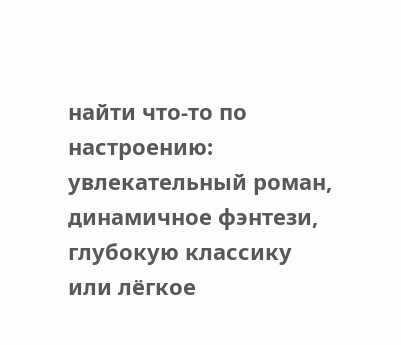найти что-то по настроению: увлекательный роман, динамичное фэнтези, глубокую классику или лёгкое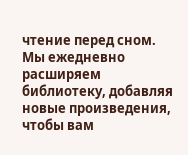чтение перед сном. Мы ежедневно расширяем библиотеку, добавляя новые произведения, чтобы вам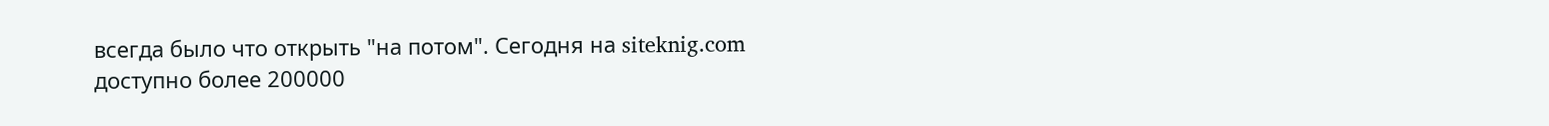всегда было что открыть "на потом". Сегодня на siteknig.com доступно более 200000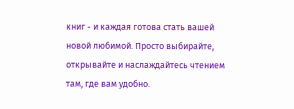книг - и каждая готова стать вашей новой любимой. Просто выбирайте, открывайте и наслаждайтесь чтением там, где вам удобно.